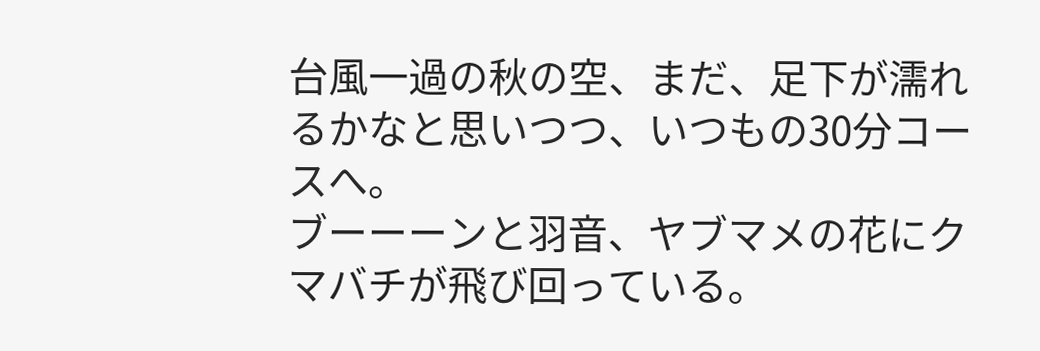台風一過の秋の空、まだ、足下が濡れるかなと思いつつ、いつもの30分コースへ。
ブーーーンと羽音、ヤブマメの花にクマバチが飛び回っている。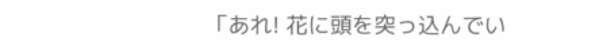「あれ! 花に頭を突っ込んでい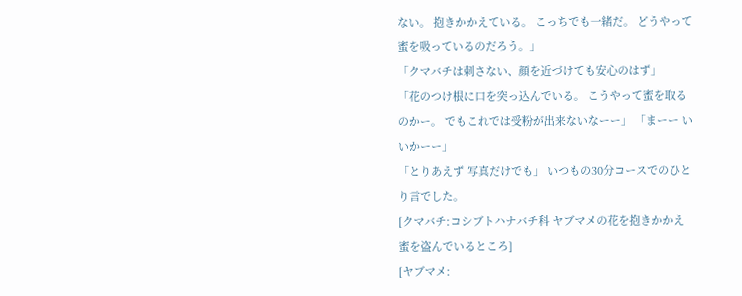ない。 抱きかかえている。 こっちでも一緒だ。 どうやって蜜を吸っているのだろう。」
「クマバチは刺さない、顔を近づけても安心のはず」
「花のつけ根に口を突っ込んでいる。 こうやって蜜を取るのかー。 でもこれでは受粉が出来ないなーー」 「まーー いいかーー」
「とりあえず 写真だけでも」 いつもの30分コースでのひとり言でした。
[クマバチ:コシブトハナバチ科 ヤブマメの花を抱きかかえ蜜を盗んでいるところ]
[ヤブマメ: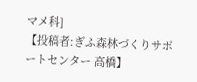マメ科]
【投稿者:ぎふ森林づくりサポートセンター 高橋】